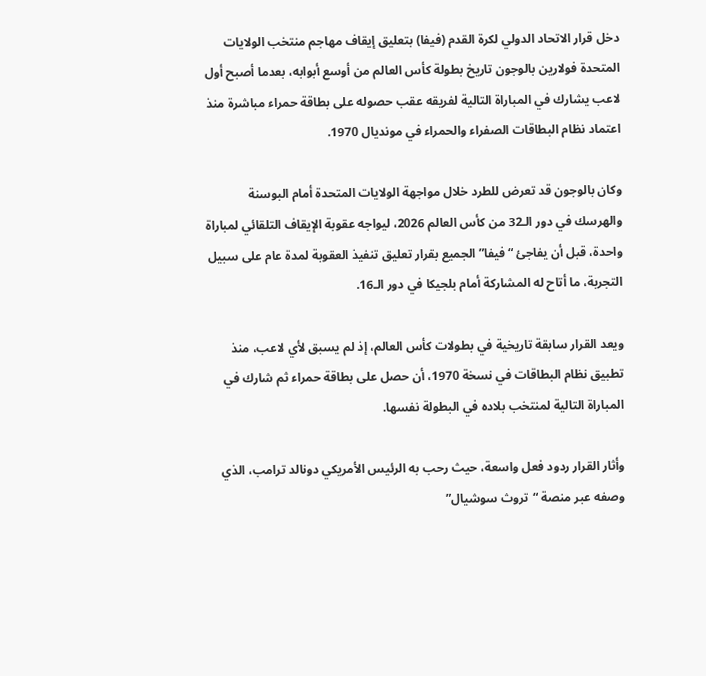دخل قرار الاتحاد الدولي لكرة القدم (فيفا) بتعليق إيقاف مهاجم منتخب الولايات المتحدة فولارين بالوجون تاريخ بطولة كأس العالم من أوسع أبوابه، بعدما أصبح أول لاعب يشارك في المباراة التالية لفريقه عقب حصوله على بطاقة حمراء مباشرة منذ اعتماد نظام البطاقات الصفراء والحمراء في مونديال 1970.

وكان بالوجون قد تعرض للطرد خلال مواجهة الولايات المتحدة أمام البوسنة والهرسك في دور الـ32 من كأس العالم 2026، ليواجه عقوبة الإيقاف التلقائي لمباراة واحدة، قبل أن يفاجئ “فيفا” الجميع بقرار تعليق تنفيذ العقوبة لمدة عام على سبيل التجربة، ما أتاح له المشاركة أمام بلجيكا في دور الـ16.

ويعد القرار سابقة تاريخية في بطولات كأس العالم، إذ لم يسبق لأي لاعب، منذ تطبيق نظام البطاقات في نسخة 1970، أن حصل على بطاقة حمراء ثم شارك في المباراة التالية لمنتخب بلاده في البطولة نفسها.

وأثار القرار ردود فعل واسعة، حيث رحب به الرئيس الأمريكي دونالد ترامب، الذي وصفه عبر منصة “تروث سوشيال”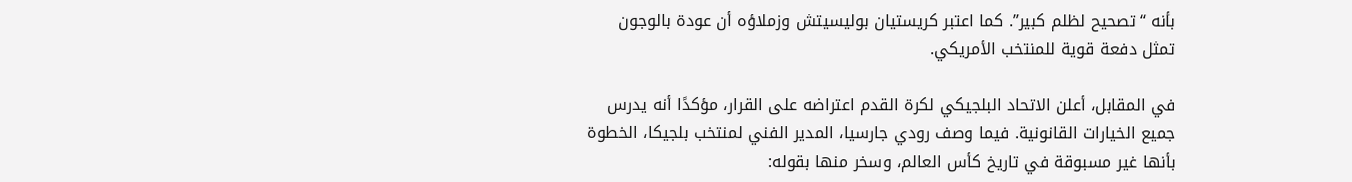بأنه “تصحيح لظلم كبير”. كما اعتبر كريستيان بوليسيتش وزملاؤه أن عودة بالوجون تمثل دفعة قوية للمنتخب الأمريكي.

في المقابل، أعلن الاتحاد البلجيكي لكرة القدم اعتراضه على القرار، مؤكدًا أنه يدرس جميع الخيارات القانونية. فيما وصف رودي جارسيا، المدير الفني لمنتخب بلجيكا، الخطوة بأنها غير مسبوقة في تاريخ كأس العالم، وسخر منها بقوله: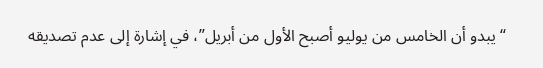“يبدو أن الخامس من يوليو أصبح الأول من أبريل”، في إشارة إلى عدم تصديقه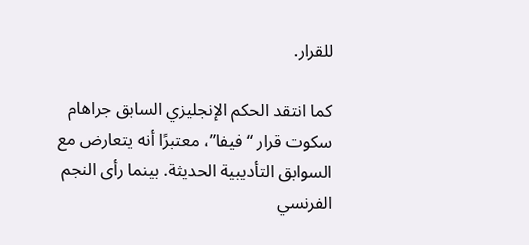للقرار.

كما انتقد الحكم الإنجليزي السابق جراهام سكوت قرار “فيفا”، معتبرًا أنه يتعارض مع السوابق التأديبية الحديثة. بينما رأى النجم الفرنسي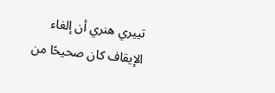تييري هنري أن إلغاء الإيقاف كان صحيحًا من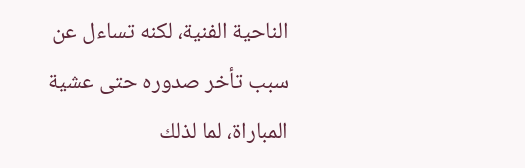الناحية الفنية، لكنه تساءل عن سبب تأخر صدوره حتى عشية المباراة، لما لذلك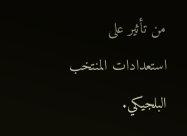من تأثير على استعدادات المنتخب البلجيكي.